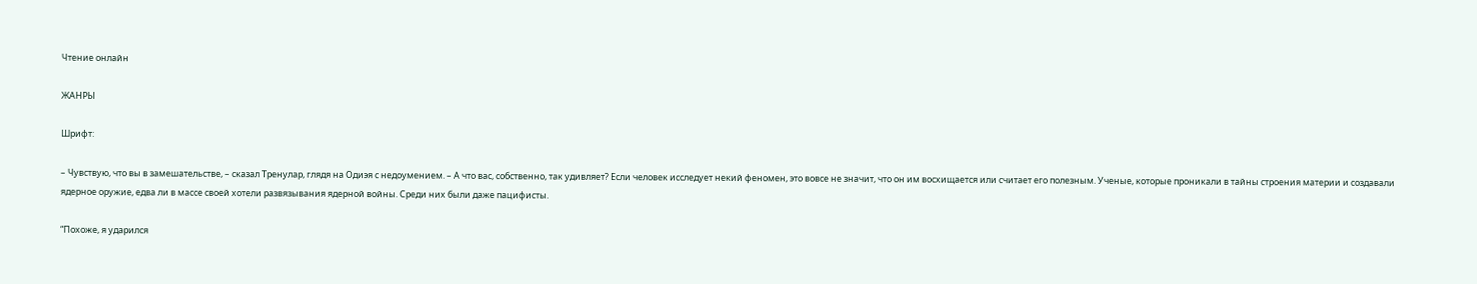Чтение онлайн

ЖАНРЫ

Шрифт:

– Чувствую, что вы в замешательстве, – сказал Тренулар, глядя на Одиэя с недоумением. – А что вас, собственно, так удивляет? Если человек исследует некий феномен, это вовсе не значит, что он им восхищается или считает его полезным. Ученые, которые проникали в тайны строения материи и создавали ядерное оружие, едва ли в массе своей хотели развязывания ядерной войны. Среди них были даже пацифисты.

“Похоже, я ударился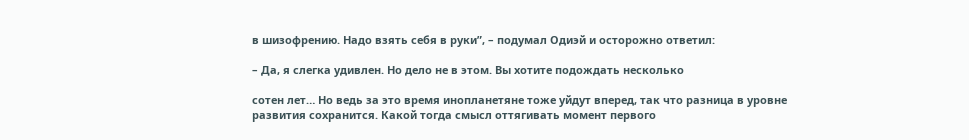в шизофрению. Надо взять себя в руки”, – подумал Одиэй и осторожно ответил:

– Да, я слегка удивлен. Но дело не в этом. Вы хотите подождать несколько

сотен лет… Но ведь за это время инопланетяне тоже уйдут вперед, так что разница в уровне развития сохранится. Какой тогда смысл оттягивать момент первого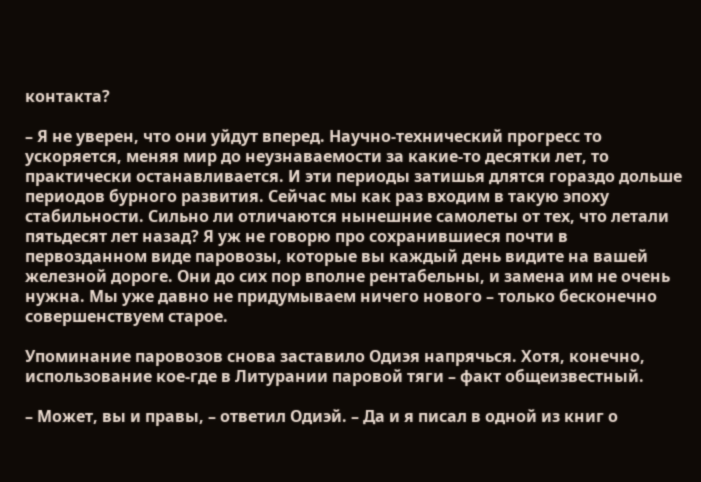контакта?

– Я не уверен, что они уйдут вперед. Научно-технический прогресс то ускоряется, меняя мир до неузнаваемости за какие-то десятки лет, то практически останавливается. И эти периоды затишья длятся гораздо дольше периодов бурного развития. Сейчас мы как раз входим в такую эпоху стабильности. Сильно ли отличаются нынешние самолеты от тех, что летали пятьдесят лет назад? Я уж не говорю про сохранившиеся почти в первозданном виде паровозы, которые вы каждый день видите на вашей железной дороге. Они до сих пор вполне рентабельны, и замена им не очень нужна. Мы уже давно не придумываем ничего нового – только бесконечно совершенствуем старое.

Упоминание паровозов снова заставило Одиэя напрячься. Хотя, конечно, использование кое-где в Литурании паровой тяги – факт общеизвестный.

– Может, вы и правы, – ответил Одиэй. – Да и я писал в одной из книг о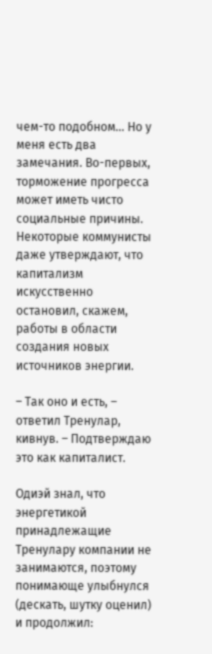чем-то подобном… Но у меня есть два замечания. Во-первых, торможение прогресса может иметь чисто социальные причины. Некоторые коммунисты даже утверждают, что капитализм искусственно остановил, скажем, работы в области создания новых источников энергии.

– Так оно и есть, – ответил Тренулар, кивнув. – Подтверждаю это как капиталист.

Одиэй знал, что энергетикой принадлежащие Тренулару компании не занимаются, поэтому понимающе улыбнулся (дескать, шутку оценил) и продолжил: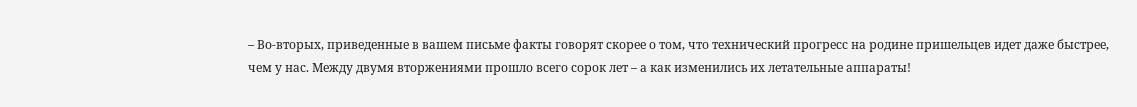– Во-вторых, приведенные в вашем письме факты говорят скорее о том, что технический прогресс на родине пришельцев идет даже быстрее, чем у нас. Между двумя вторжениями прошло всего сорок лет – а как изменились их летательные аппараты!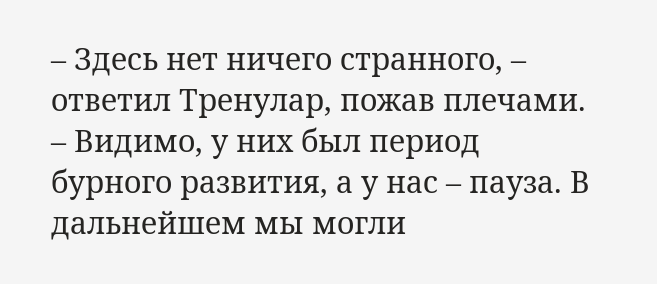– Здесь нет ничего странного, – ответил Тренулар, пожав плечами. – Видимо, у них был период бурного развития, а у нас – пауза. В дальнейшем мы могли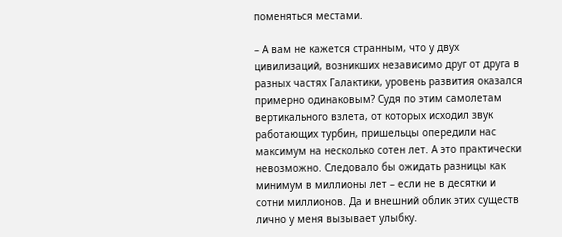поменяться местами.

– А вам не кажется странным, что у двух цивилизаций, возникших независимо друг от друга в разных частях Галактики, уровень развития оказался примерно одинаковым? Судя по этим самолетам вертикального взлета, от которых исходил звук работающих турбин, пришельцы опередили нас максимум на несколько сотен лет. А это практически невозможно. Следовало бы ожидать разницы как минимум в миллионы лет – если не в десятки и сотни миллионов. Да и внешний облик этих существ лично у меня вызывает улыбку.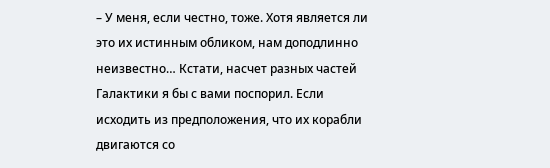– У меня, если честно, тоже. Хотя является ли это их истинным обликом, нам доподлинно неизвестно… Кстати, насчет разных частей Галактики я бы с вами поспорил. Если исходить из предположения, что их корабли двигаются со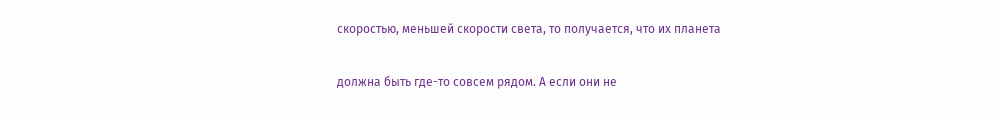скоростью, меньшей скорости света, то получается, что их планета

должна быть где-то совсем рядом. А если они не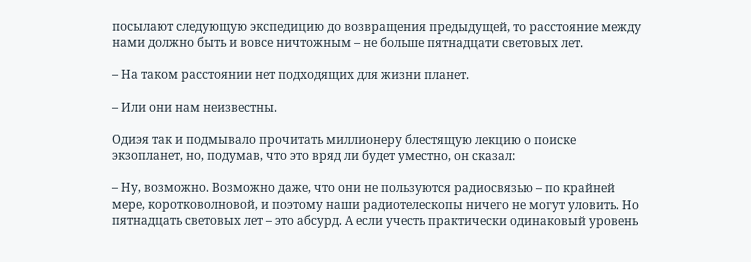посылают следующую экспедицию до возвращения предыдущей, то расстояние между нами должно быть и вовсе ничтожным – не больше пятнадцати световых лет.

– На таком расстоянии нет подходящих для жизни планет.

– Или они нам неизвестны.

Одиэя так и подмывало прочитать миллионеру блестящую лекцию о поиске экзопланет, но, подумав, что это вряд ли будет уместно, он сказал:

– Ну, возможно. Возможно даже, что они не пользуются радиосвязью – по крайней мере, коротковолновой, и поэтому наши радиотелескопы ничего не могут уловить. Но пятнадцать световых лет – это абсурд. А если учесть практически одинаковый уровень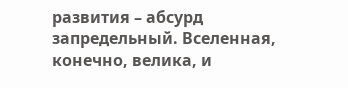развития – абсурд запредельный. Вселенная, конечно, велика, и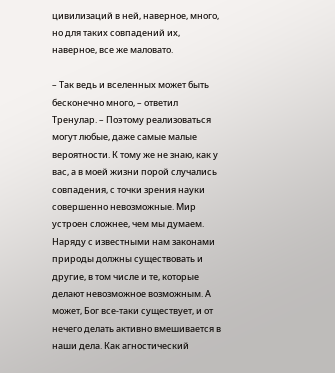цивилизаций в ней, наверное, много, но для таких совпадений их, наверное, все же маловато.

– Так ведь и вселенных может быть бесконечно много, – ответил Тренулар. – Поэтому реализоваться могут любые, даже самые малые вероятности. К тому же не знаю, как у вас, а в моей жизни порой случались совпадения, с точки зрения науки совершенно невозможные. Мир устроен сложнее, чем мы думаем. Наряду с известными нам законами природы должны существовать и другие, в том числе и те, которые делают невозможное возможным. А может, Бог все-таки существует, и от нечего делать активно вмешивается в наши дела. Как агностический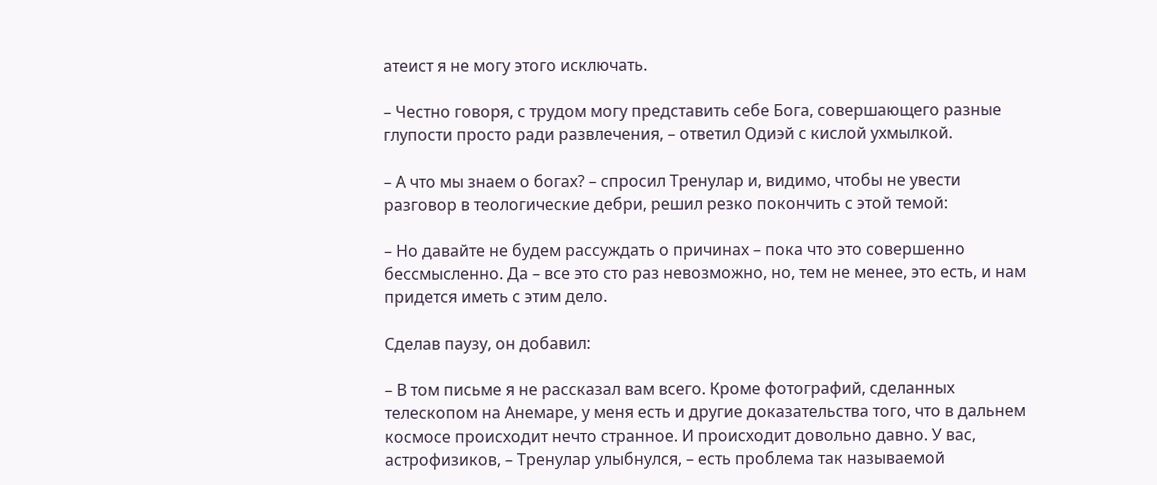атеист я не могу этого исключать.

– Честно говоря, с трудом могу представить себе Бога, совершающего разные глупости просто ради развлечения, – ответил Одиэй с кислой ухмылкой.

– А что мы знаем о богах? – спросил Тренулар и, видимо, чтобы не увести разговор в теологические дебри, решил резко покончить с этой темой:

– Но давайте не будем рассуждать о причинах – пока что это совершенно бессмысленно. Да – все это сто раз невозможно, но, тем не менее, это есть, и нам придется иметь с этим дело.

Сделав паузу, он добавил:

– В том письме я не рассказал вам всего. Кроме фотографий, сделанных телескопом на Анемаре, у меня есть и другие доказательства того, что в дальнем космосе происходит нечто странное. И происходит довольно давно. У вас, астрофизиков, – Тренулар улыбнулся, – есть проблема так называемой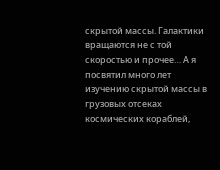скрытой массы. Галактики вращаются не с той скоростью и прочее… А я посвятил много лет изучению скрытой массы в грузовых отсеках космических кораблей,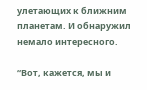улетающих к ближним планетам. И обнаружил немало интересного.

“Вот, кажется, мы и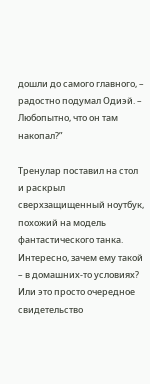дошли до самого главного, – радостно подумал Одиэй. – Любопытно, что он там накопал?”

Тренулар поставил на стол и раскрыл сверхзащищенный ноутбук, похожий на модель фантастического танка. Интересно, зачем ему такой – в домашних-то условиях? Или это просто очередное свидетельство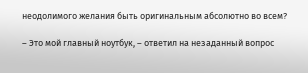неодолимого желания быть оригинальным абсолютно во всем?

– Это мой главный ноутбук, – ответил на незаданный вопрос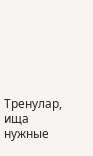Тренулар, ища нужные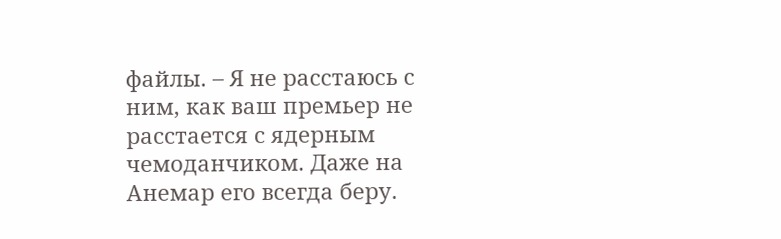файлы. – Я не расстаюсь с ним, как ваш премьер не расстается с ядерным чемоданчиком. Даже на Анемар его всегда беру.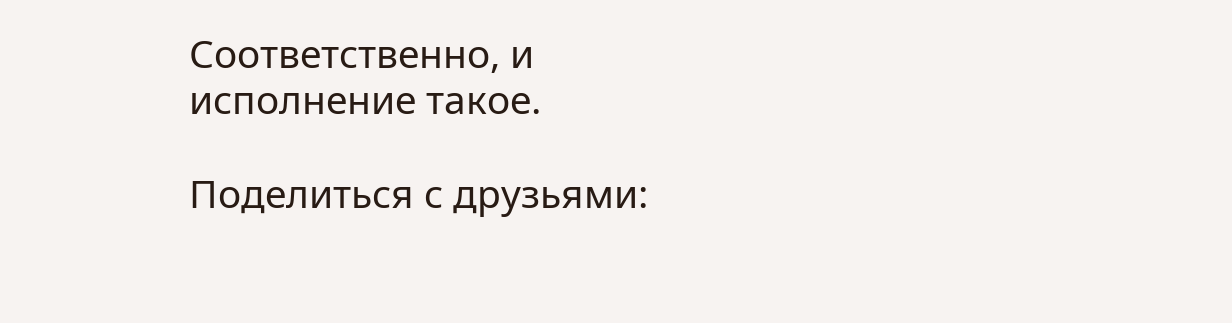Соответственно, и исполнение такое.

Поделиться с друзьями: